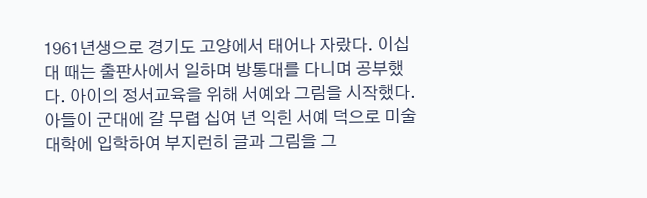1961년생으로 경기도 고양에서 태어나 자랐다. 이십 대 때는 출판사에서 일하며 방통대를 다니며 공부했다. 아이의 정서교육을 위해 서예와 그림을 시작했다. 아들이 군대에 갈 무렵 십여 년 익힌 서예 덕으로 미술대학에 입학하여 부지런히 글과 그림을 그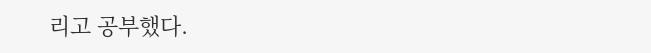리고 공부했다.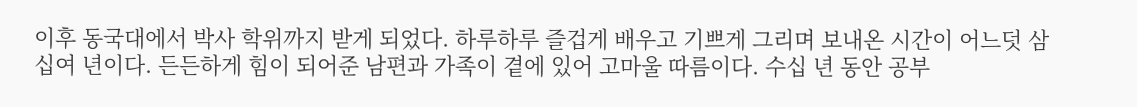이후 동국대에서 박사 학위까지 받게 되었다. 하루하루 즐겁게 배우고 기쁘게 그리며 보내온 시간이 어느덧 삼십여 년이다. 든든하게 힘이 되어준 남편과 가족이 곁에 있어 고마울 따름이다. 수십 년 동안 공부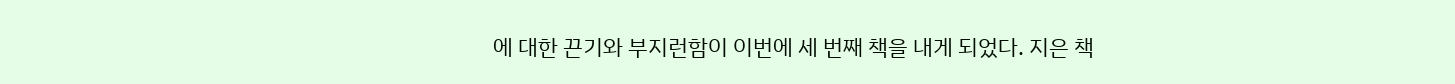에 대한 끈기와 부지런함이 이번에 세 번째 책을 내게 되었다. 지은 책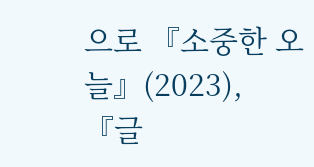으로 『소중한 오늘』(2023), 『글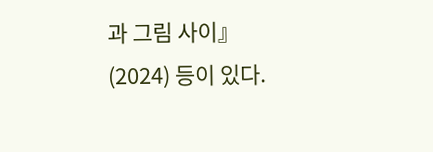과 그림 사이』(2024) 등이 있다.